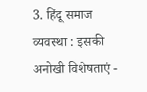3. हिंदू समाज व्यवस्था : इसकी अनोखी विशेषताएं -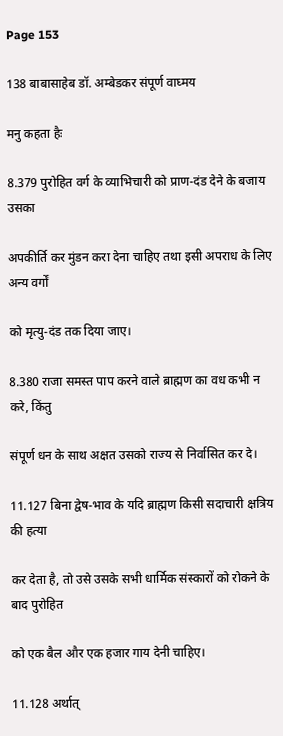Page 153

138 बाबासाहेब डॉ. अम्बेडकर संपूर्ण वाघ्मय

मनु कहता हैः

8.379 पुरोहित वर्ग के व्याभिचारी को प्राण-दंड देने के बजाय उसका

अपकीर्ति कर मुंडन करा देना चाहिए तथा इसी अपराध के लिए अन्य वर्गों

को मृत्यु-दंड तक दिया जाए।

8.380 राजा समस्त पाप करने वाले ब्राह्मण का वध कभी न करे, किंतु

संपूर्ण धन के साथ अक्षत उसको राज्य से निर्वासित कर दे।

11.127 बिना द्वेष-भाव के यदि ब्राह्मण किसी सदाचारी क्षत्रिय की हत्या

कर देता है, तो उसे उसके सभी धार्मिक संस्कारों को रोकने के बाद पुरोहित

को एक बैल और एक हजार गाय देनी चाहिए।

11.128 अर्थात्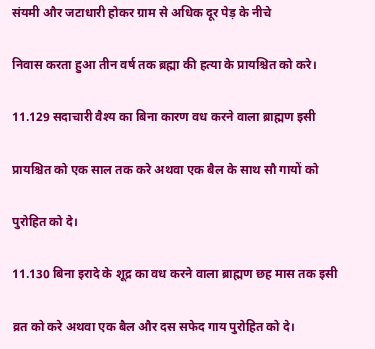संयमी और जटाधारी होकर ग्राम से अधिक दूर पेड़ के नीचे

निवास करता हुआ तीन वर्ष तक ब्रह्मा की हत्या के प्रायश्चित को करे।

11.129 सदाचारी वैश्य का बिना कारण वध करने वाला ब्राह्मण इसी

प्रायश्चित को एक साल तक करे अथवा एक बैल के साथ सौ गायों को

पुरोहित को दे।

11.130 बिना इरादे के शूद्र का वध करने वाला ब्राह्मण छह मास तक इसी

व्रत को करे अथवा एक बैल और दस सफेद गाय पुरोहित को दे।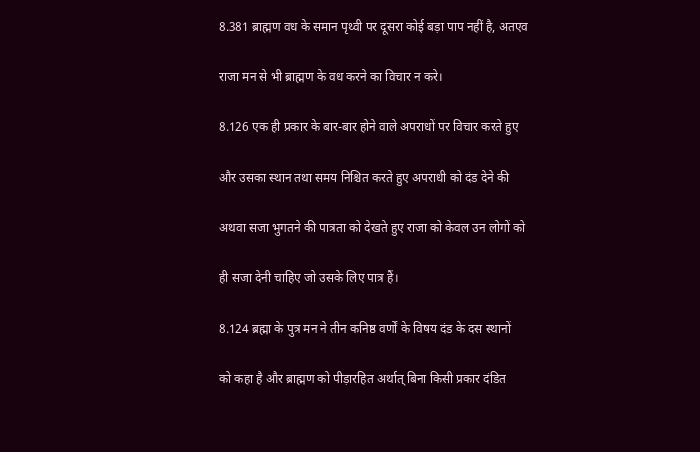8.381 ब्राह्मण वध के समान पृथ्वी पर दूसरा कोई बड़ा पाप नहीं है, अतएव

राजा मन से भी ब्राह्मण के वध करने का विचार न करे।

8.126 एक ही प्रकार के बार-बार होने वाले अपराधों पर विचार करते हुए

और उसका स्थान तथा समय निश्चित करते हुए अपराधी को दंड देने की

अथवा सजा भुगतने की पात्रता को देखते हुए राजा को केवल उन लोगों को

ही सजा देनी चाहिए जो उसके लिए पात्र हैं।

8.124 ब्रह्मा के पुत्र मन ने तीन कनिष्ठ वर्णों के विषय दंड के दस स्थानों

को कहा है और ब्राह्मण को पीड़ारहित अर्थात् बिना किसी प्रकार दंडित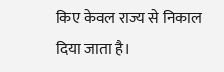किए केवल राज्य से निकाल दिया जाता है।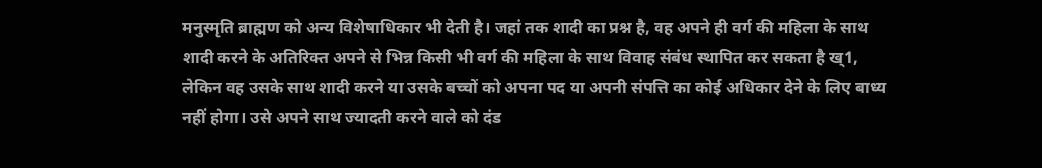मनुस्मृति ब्राह्मण को अन्य विशेषाधिकार भी देती है। जहां तक शादी का प्रश्न है, वह अपने ही वर्ग की महिला के साथ शादी करने के अतिरिक्त अपने से भिन्न किसी भी वर्ग की महिला के साथ विवाह संबंध स्थापित कर सकता है ख्1, लेकिन वह उसके साथ शादी करने या उसके बच्चों को अपना पद या अपनी संपत्ति का कोई अधिकार देने के लिए बाध्य नहीं होगा। उसे अपने साथ ज्यादती करने वाले को दंड